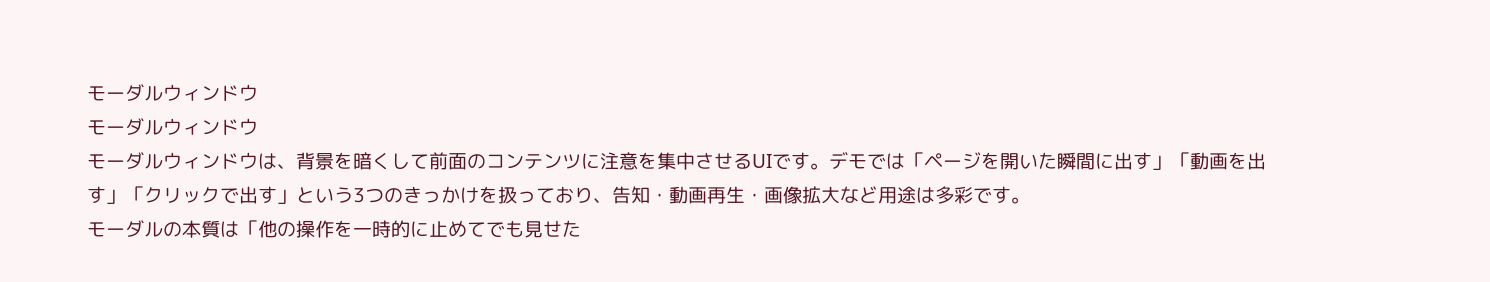モーダルウィンドウ
モーダルウィンドウ
モーダルウィンドウは、背景を暗くして前面のコンテンツに注意を集中させるUIです。デモでは「ページを開いた瞬間に出す」「動画を出す」「クリックで出す」という3つのきっかけを扱っており、告知・動画再生・画像拡大など用途は多彩です。
モーダルの本質は「他の操作を一時的に止めてでも見せた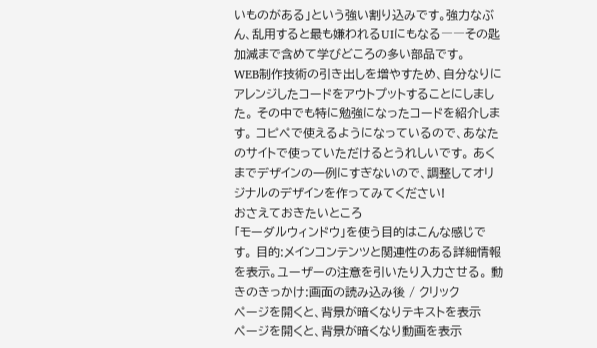いものがある」という強い割り込みです。強力なぶん、乱用すると最も嫌われるUIにもなる――その匙加減まで含めて学びどころの多い部品です。
WEB制作技術の引き出しを増やすため、自分なりにアレンジしたコードをアウトプットすることにしました。 その中でも特に勉強になったコードを紹介します。 コピペで使えるようになっているので、あなたのサイトで使っていただけるとうれしいです。 あくまでデザインの一例にすぎないので、調整してオリジナルのデザインを作ってみてください!
おさえておきたいところ
「モーダルウィンドウ」を使う目的はこんな感じです。 目的:メインコンテンツと関連性のある詳細情報を表示。ユーザーの注意を引いたり入力させる。 動きのきっかけ:画面の読み込み後 / クリック
ページを開くと、背景が暗くなりテキストを表示
ページを開くと、背景が暗くなり動画を表示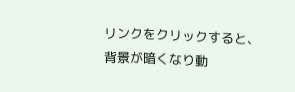リンクをクリックすると、背景が暗くなり動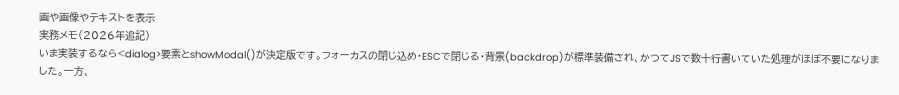画や画像やテキストを表示
実務メモ(2026年追記)
いま実装するなら<dialog>要素とshowModal()が決定版です。フォーカスの閉じ込め・ESCで閉じる・背景(backdrop)が標準装備され、かつてJSで数十行書いていた処理がほぼ不要になりました。一方、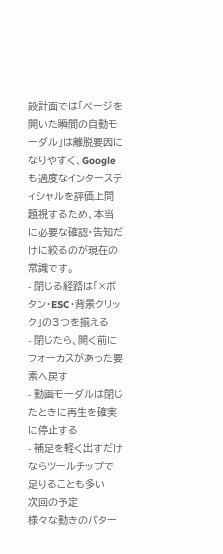設計面では「ページを開いた瞬間の自動モーダル」は離脱要因になりやすく、Googleも過度なインタースティシャルを評価上問題視するため、本当に必要な確認・告知だけに絞るのが現在の常識です。
- 閉じる経路は「×ボタン・ESC・背景クリック」の3つを揃える
- 閉じたら、開く前にフォーカスがあった要素へ戻す
- 動画モーダルは閉じたときに再生を確実に停止する
- 補足を軽く出すだけならツールチップで足りることも多い
次回の予定
様々な動きのパター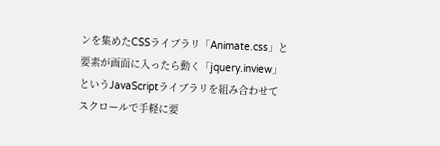ンを集めたCSSライブラリ「Animate.css」と 要素が画面に入ったら動く「jquery.inview」というJavaScriptライブラリを組み合わせて スクロールで手軽に要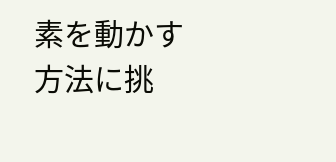素を動かす方法に挑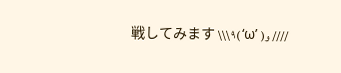戦してみます \\\٩( ‘ω’ )و ////